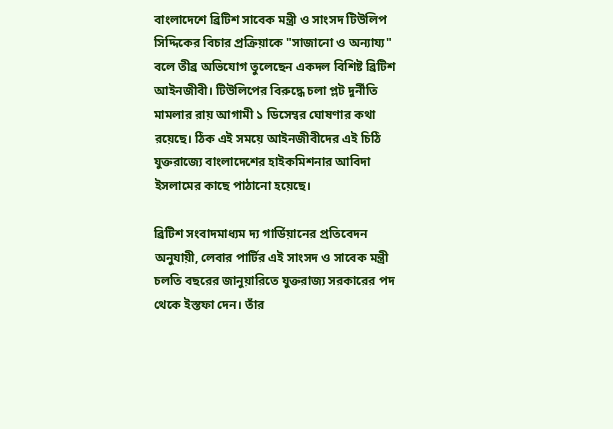বাংলাদেশে ব্রিটিশ সাবেক মন্ত্রী ও সাংসদ টিউলিপ সিদ্দিকের বিচার প্রক্রিয়াকে "সাজানো ও অন্যায্য" বলে তীব্র অভিযোগ তুলেছেন একদল বিশিষ্ট ব্রিটিশ আইনজীবী। টিউলিপের বিরুদ্ধে চলা প্লট দুর্নীতি মামলার রায় আগামী ১ ডিসেম্বর ঘোষণার কথা রয়েছে। ঠিক এই সময়ে আইনজীবীদের এই চিঠি যুক্তরাজ্যে বাংলাদেশের হাইকমিশনার আবিদা ইসলামের কাছে পাঠানো হয়েছে।

ব্রিটিশ সংবাদমাধ্যম দ্য গার্ডিয়ানের প্রতিবেদন অনুযায়ী, লেবার পার্টির এই সাংসদ ও সাবেক মন্ত্রী চলতি বছরের জানুয়ারিতে যুক্তরাজ্য সরকারের পদ থেকে ইস্তফা দেন। তাঁর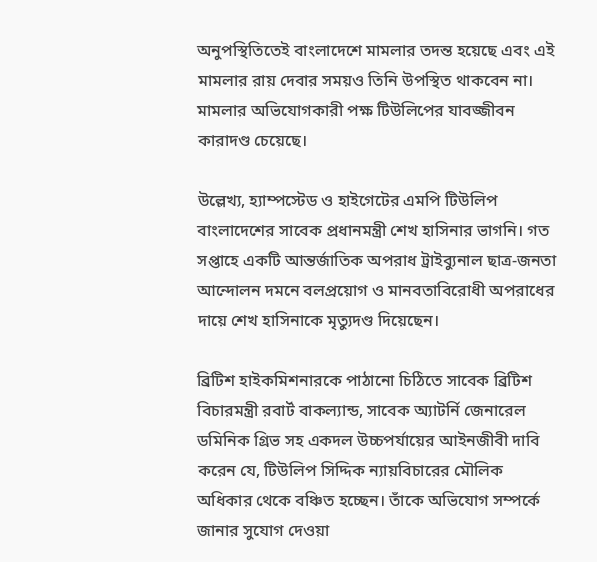অনুপস্থিতিতেই বাংলাদেশে মামলার তদন্ত হয়েছে এবং এই মামলার রায় দেবার সময়ও তিনি উপস্থিত থাকবেন না। মামলার অভিযোগকারী পক্ষ টিউলিপের যাবজ্জীবন কারাদণ্ড চেয়েছে।

উল্লেখ্য, হ্যাম্পস্টেড ও হাইগেটের এমপি টিউলিপ বাংলাদেশের সাবেক প্রধানমন্ত্রী শেখ হাসিনার ভাগনি। গত সপ্তাহে একটি আন্তর্জাতিক অপরাধ ট্রাইব্যুনাল ছাত্র-জনতা আন্দোলন দমনে বলপ্রয়োগ ও মানবতাবিরোধী অপরাধের দায়ে শেখ হাসিনাকে মৃত্যুদণ্ড দিয়েছেন।

ব্রিটিশ হাইকমিশনারকে পাঠানো চিঠিতে সাবেক ব্রিটিশ বিচারমন্ত্রী রবার্ট বাকল্যান্ড, সাবেক অ্যাটর্নি জেনারেল ডমিনিক গ্রিভ সহ একদল উচ্চপর্যায়ের আইনজীবী দাবি করেন যে, টিউলিপ সিদ্দিক ন্যায়বিচারের মৌলিক অধিকার থেকে বঞ্চিত হচ্ছেন। তাঁকে অভিযোগ সম্পর্কে জানার সুযোগ দেওয়া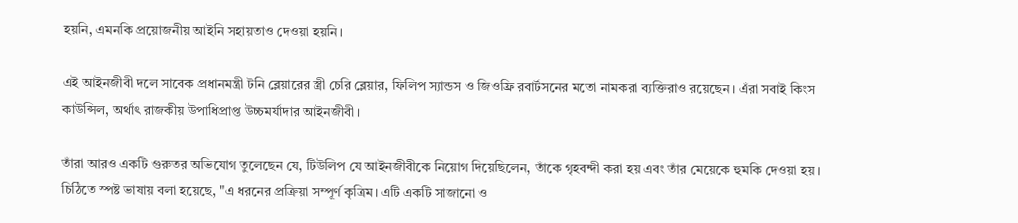হয়নি, এমনকি প্রয়োজনীয় আইনি সহায়তাও দেওয়া হয়নি।

এই আইনজীবী দলে সাবেক প্রধানমন্ত্রী টনি ব্লেয়ারের স্ত্রী চেরি ব্লেয়ার, ফিলিপ স্যান্ডস ও জিওফ্রি রবার্টসনের মতো নামকরা ব্যক্তিরাও রয়েছেন। এঁরা সবাই কিংস কাউন্সিল, অর্থাৎ রাজকীয় উপাধিপ্রাপ্ত উচ্চমর্যাদার আইনজীবী।

তাঁরা আরও একটি গুরুতর অভিযোগ তুলেছেন যে, টিউলিপ যে আইনজীবীকে নিয়োগ দিয়েছিলেন, তাঁকে গৃহবন্দী করা হয় এবং তাঁর মেয়েকে হুমকি দেওয়া হয়। চিঠিতে স্পষ্ট ভাষায় বলা হয়েছে, "এ ধরনের প্রক্রিয়া সম্পূর্ণ কৃত্রিম। এটি একটি সাজানো ও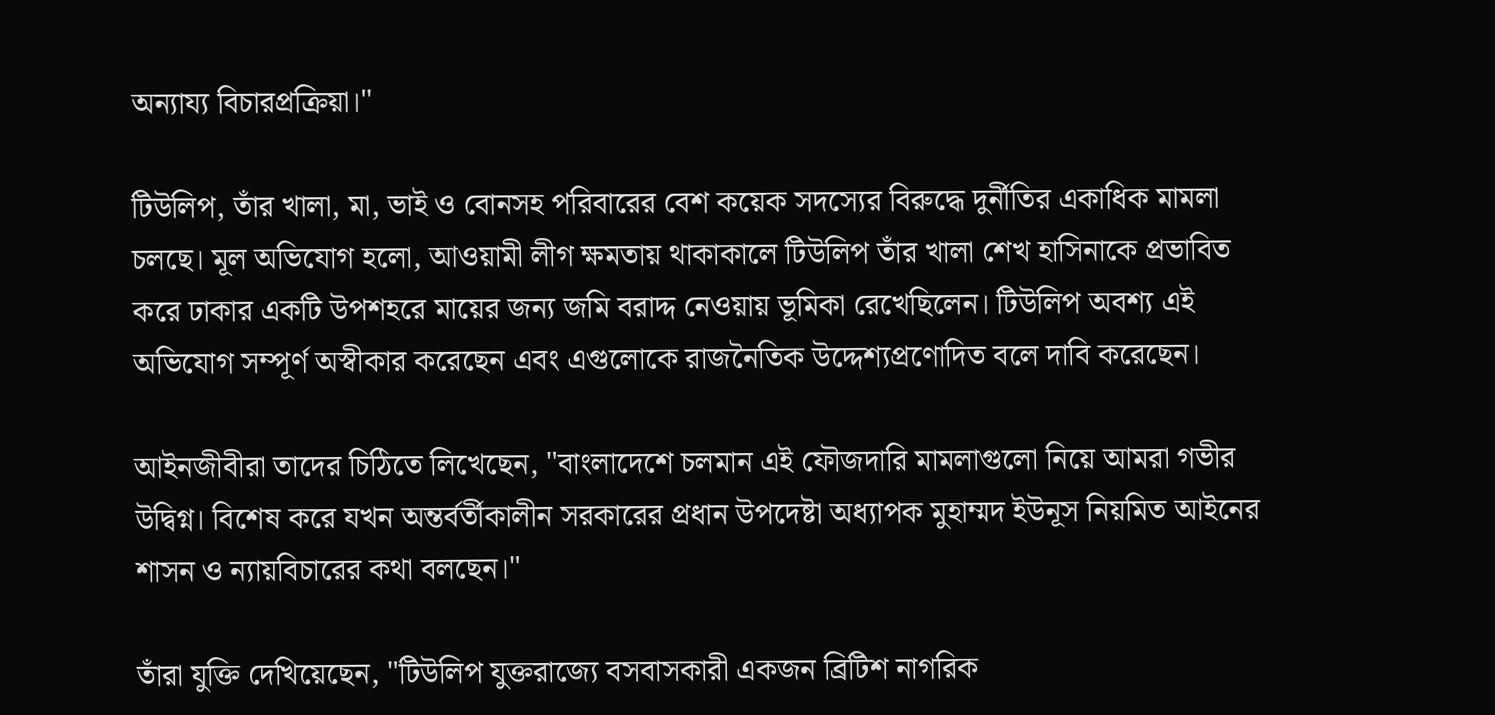অন্যায্য বিচারপ্রক্রিয়া।"

টিউলিপ, তাঁর খালা, মা, ভাই ও বোনসহ পরিবারের বেশ কয়েক সদস্যের বিরুদ্ধে দুর্নীতির একাধিক মামলা চলছে। মূল অভিযোগ হলো, আওয়ামী লীগ ক্ষমতায় থাকাকালে টিউলিপ তাঁর খালা শেখ হাসিনাকে প্রভাবিত করে ঢাকার একটি উপশহরে মায়ের জন্য জমি বরাদ্দ নেওয়ায় ভূমিকা রেখেছিলেন। টিউলিপ অবশ্য এই অভিযোগ সম্পূর্ণ অস্বীকার করেছেন এবং এগুলোকে রাজনৈতিক উদ্দেশ্যপ্রণোদিত বলে দাবি করেছেন।

আইনজীবীরা তাদের চিঠিতে লিখেছেন, "বাংলাদেশে চলমান এই ফৌজদারি মামলাগুলো নিয়ে আমরা গভীর উদ্বিগ্ন। বিশেষ করে যখন অন্তর্বর্তীকালীন সরকারের প্রধান উপদেষ্টা অধ্যাপক মুহাম্মদ ইউনূস নিয়মিত আইনের শাসন ও ন্যায়বিচারের কথা বলছেন।"

তাঁরা যুক্তি দেখিয়েছেন, "টিউলিপ যুক্তরাজ্যে বসবাসকারী একজন ব্রিটিশ নাগরিক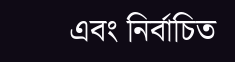এবং নির্বাচিত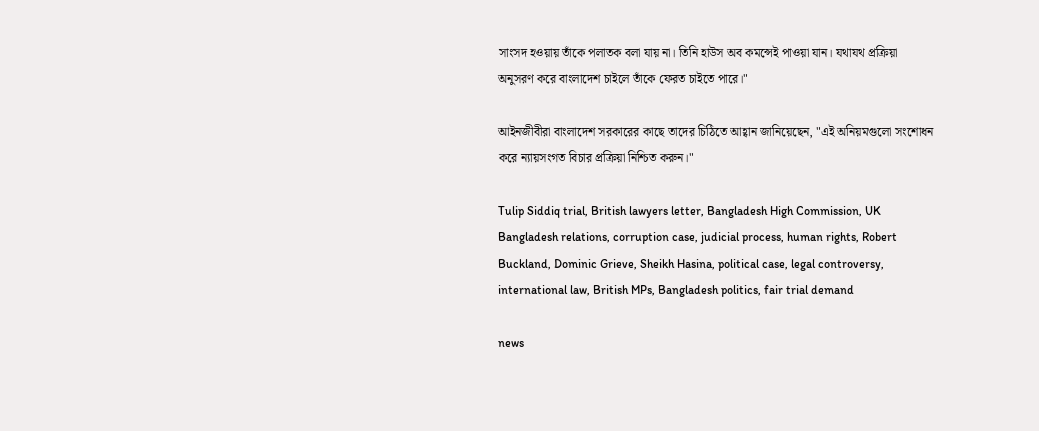সাংসদ হওয়ায় তাঁকে পলাতক বলা যায় না। তিনি হাউস অব কমন্সেই পাওয়া যান। যথাযথ প্রক্রিয়া অনুসরণ করে বাংলাদেশ চাইলে তাঁকে ফেরত চাইতে পারে।"

আইনজীবীরা বাংলাদেশ সরকারের কাছে তাদের চিঠিতে আহ্বান জানিয়েছেন, "এই অনিয়মগুলো সংশোধন করে ন্যায়সংগত বিচার প্রক্রিয়া নিশ্চিত করুন।"

Tulip Siddiq trial, British lawyers letter, Bangladesh High Commission, UK Bangladesh relations, corruption case, judicial process, human rights, Robert Buckland, Dominic Grieve, Sheikh Hasina, political case, legal controversy, international law, British MPs, Bangladesh politics, fair trial demand

news